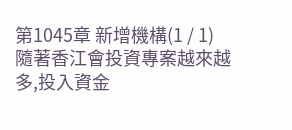第1045章 新增機構(1 / 1)
隨著香江會投資專案越來越多,投入資金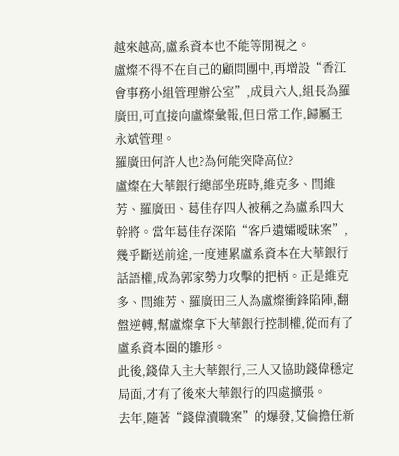越來越高,盧系資本也不能等閒視之。
盧燦不得不在自己的顧問團中,再增設“香江會事務小組管理辦公室”,成員六人,組長為羅廣田,可直接向盧燦彙報,但日常工作,歸屬王永斌管理。
羅廣田何許人也?為何能突降高位?
盧燦在大華銀行總部坐班時,維克多、閆維芳、羅廣田、葛佳存四人被稱之為盧系四大幹將。當年葛佳存深陷“客戶遺孀曖昧案”,幾乎斷送前途,一度連累盧系資本在大華銀行話語權,成為郭家勢力攻擊的把柄。正是維克多、閆維芳、羅廣田三人為盧燦衝鋒陷陣,翻盤逆轉,幫盧燦拿下大華銀行控制權,從而有了盧系資本圈的雛形。
此後,錢偉入主大華銀行,三人又協助錢偉穩定局面,才有了後來大華銀行的四處擴張。
去年,隨著“錢偉瀆職案”的爆發,艾倫擔任新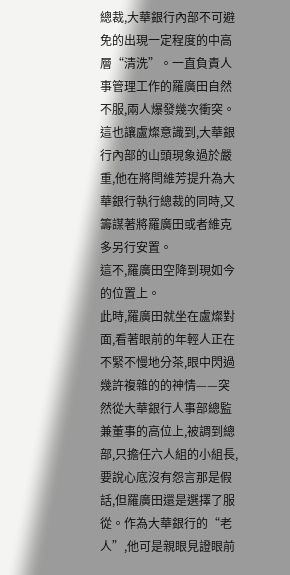總裁,大華銀行內部不可避免的出現一定程度的中高層“清洗”。一直負責人事管理工作的羅廣田自然不服,兩人爆發幾次衝突。
這也讓盧燦意識到,大華銀行內部的山頭現象過於嚴重,他在將閆維芳提升為大華銀行執行總裁的同時,又籌謀著將羅廣田或者維克多另行安置。
這不,羅廣田空降到現如今的位置上。
此時,羅廣田就坐在盧燦對面,看著眼前的年輕人正在不緊不慢地分茶,眼中閃過幾許複雜的的神情——突然從大華銀行人事部總監兼董事的高位上,被調到總部,只擔任六人組的小組長,要說心底沒有怨言那是假話,但羅廣田還是選擇了服從。作為大華銀行的“老人”,他可是親眼見證眼前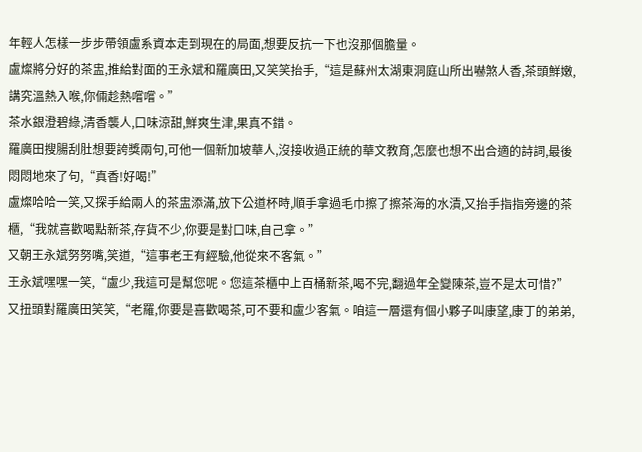年輕人怎樣一步步帶領盧系資本走到現在的局面,想要反抗一下也沒那個膽量。
盧燦將分好的茶盅,推給對面的王永斌和羅廣田,又笑笑抬手,“這是蘇州太湖東洞庭山所出嚇煞人香,茶頭鮮嫩,講究溫熱入喉,你倆趁熱嚐嚐。”
茶水銀澄碧綠,清香襲人,口味涼甜,鮮爽生津,果真不錯。
羅廣田搜腸刮肚想要誇獎兩句,可他一個新加坡華人,沒接收過正統的華文教育,怎麼也想不出合適的詩詞,最後悶悶地來了句,“真香!好喝!”
盧燦哈哈一笑,又探手給兩人的茶盅添滿,放下公道杯時,順手拿過毛巾擦了擦茶海的水漬,又抬手指指旁邊的茶櫃,“我就喜歡喝點新茶,存貨不少,你要是對口味,自己拿。”
又朝王永斌努努嘴,笑道,“這事老王有經驗,他從來不客氣。”
王永斌嘿嘿一笑,“盧少,我這可是幫您呢。您這茶櫃中上百桶新茶,喝不完,翻過年全變陳茶,豈不是太可惜?”
又扭頭對羅廣田笑笑,“老羅,你要是喜歡喝茶,可不要和盧少客氣。咱這一層還有個小夥子叫康望,康丁的弟弟,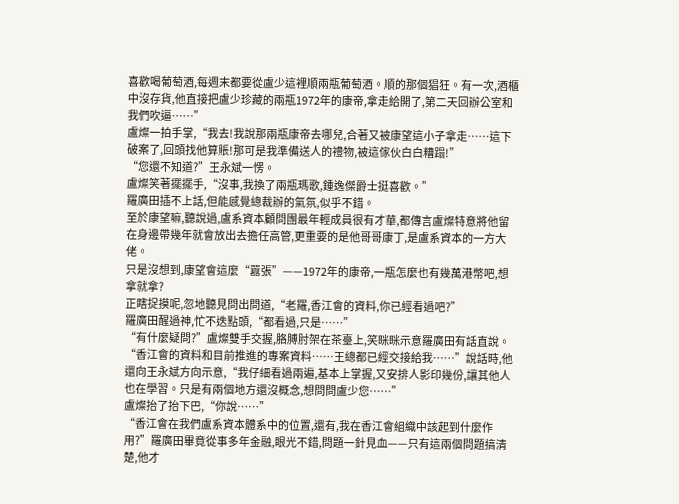喜歡喝葡萄酒,每週末都要從盧少這裡順兩瓶葡萄酒。順的那個猖狂。有一次,酒櫃中沒存貨,他直接把盧少珍藏的兩瓶1972年的康帝,拿走給開了,第二天回辦公室和我們吹逼……”
盧燦一拍手掌,“我去!我說那兩瓶康帝去哪兒,合著又被康望這小子拿走……這下破案了,回頭找他算賬!那可是我準備送人的禮物,被這傢伙白白糟蹋!”
“您還不知道?”王永斌一愣。
盧燦笑著擺擺手,“沒事,我換了兩瓶瑪歌,鍾逸傑爵士挺喜歡。”
羅廣田插不上話,但能感覺總裁辦的氣氛,似乎不錯。
至於康望嘛,聽說過,盧系資本顧問團最年輕成員很有才華,都傳言盧燦特意將他留在身邊帶幾年就會放出去擔任高管,更重要的是他哥哥康丁,是盧系資本的一方大佬。
只是沒想到,康望會這麼“囂張”——1972年的康帝,一瓶怎麼也有幾萬港幣吧,想拿就拿?
正瞎捉摸呢,忽地聽見問出問道,“老羅,香江會的資料,你已經看過吧?”
羅廣田醒過神,忙不迭點頭,“都看過,只是……”
“有什麼疑問?”盧燦雙手交握,胳膊肘架在茶臺上,笑眯眯示意羅廣田有話直說。
“香江會的資料和目前推進的專案資料……王總都已經交接給我……”說話時,他還向王永斌方向示意,“我仔細看過兩遍,基本上掌握,又安排人影印幾份,讓其他人也在學習。只是有兩個地方還沒概念,想問問盧少您……”
盧燦抬了抬下巴,“你說……”
“香江會在我們盧系資本體系中的位置,還有,我在香江會組織中該起到什麼作用?”羅廣田畢竟從事多年金融,眼光不錯,問題一針見血——只有這兩個問題搞清楚,他才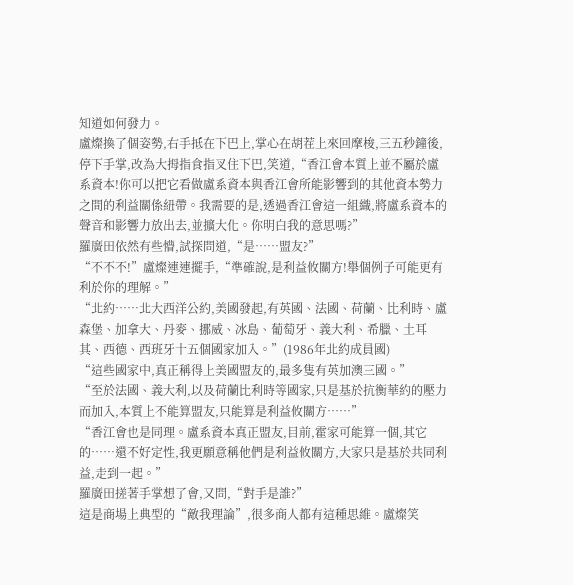知道如何發力。
盧燦換了個姿勢,右手抵在下巴上,掌心在胡茬上來回摩梭,三五秒鐘後,停下手掌,改為大拇指食指叉住下巴,笑道,“香江會本質上並不屬於盧系資本!你可以把它看做盧系資本與香江會所能影響到的其他資本勢力之間的利益關係紐帶。我需要的是,透過香江會這一組織,將盧系資本的聲音和影響力放出去,並擴大化。你明白我的意思嗎?”
羅廣田依然有些懵,試探問道,“是……盟友?”
“不不不!”盧燦連連擺手,“準確說,是利益攸關方!舉個例子可能更有利於你的理解。”
“北約……北大西洋公約,美國發起,有英國、法國、荷蘭、比利時、盧森堡、加拿大、丹麥、挪威、冰島、葡萄牙、義大利、希臘、土耳其、西德、西班牙十五個國家加入。”(1986年北約成員國)
“這些國家中,真正稱得上美國盟友的,最多隻有英加澳三國。”
“至於法國、義大利,以及荷蘭比利時等國家,只是基於抗衡華約的壓力而加入,本質上不能算盟友,只能算是利益攸關方……”
“香江會也是同理。盧系資本真正盟友,目前,霍家可能算一個,其它的……還不好定性,我更願意稱他們是利益攸關方,大家只是基於共同利益,走到一起。”
羅廣田搓著手掌想了會,又問,“對手是誰?”
這是商場上典型的“敵我理論”,很多商人都有這種思維。盧燦笑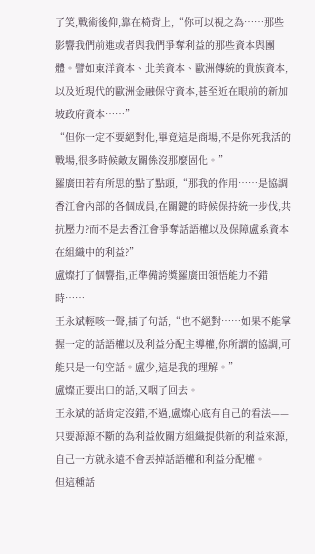了笑,戰術後仰,靠在椅背上,“你可以視之為……那些影響我們前進或者與我們爭奪利益的那些資本與團體。譬如東洋資本、北美資本、歐洲傳統的貴族資本,以及近現代的歐洲金融保守資本,甚至近在眼前的新加坡政府資本……”
“但你一定不要絕對化,畢竟這是商場,不是你死我活的戰場,很多時候敵友關係沒那麼固化。”
羅廣田若有所思的點了點頭,“那我的作用……是協調香江會內部的各個成員,在關鍵的時候保持統一步伐,共抗壓力?而不是去香江會爭奪話語權以及保障盧系資本在組織中的利益?”
盧燦打了個響指,正準備誇獎羅廣田領悟能力不錯時……
王永斌輕咳一聲,插了句話,“也不絕對……如果不能掌握一定的話語權以及利益分配主導權,你所謂的協調,可能只是一句空話。盧少,這是我的理解。”
盧燦正要出口的話,又咽了回去。
王永斌的話肯定沒錯,不過,盧燦心底有自己的看法——只要源源不斷的為利益攸關方組織提供新的利益來源,自己一方就永遠不會丟掉話語權和利益分配權。
但這種話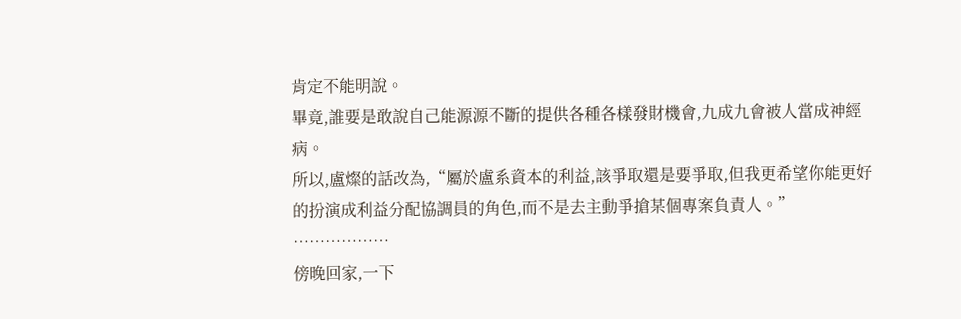肯定不能明說。
畢竟,誰要是敢說自己能源源不斷的提供各種各樣發財機會,九成九會被人當成神經病。
所以,盧燦的話改為,“屬於盧系資本的利益,該爭取還是要爭取,但我更希望你能更好的扮演成利益分配協調員的角色,而不是去主動爭搶某個專案負責人。”
………………
傍晚回家,一下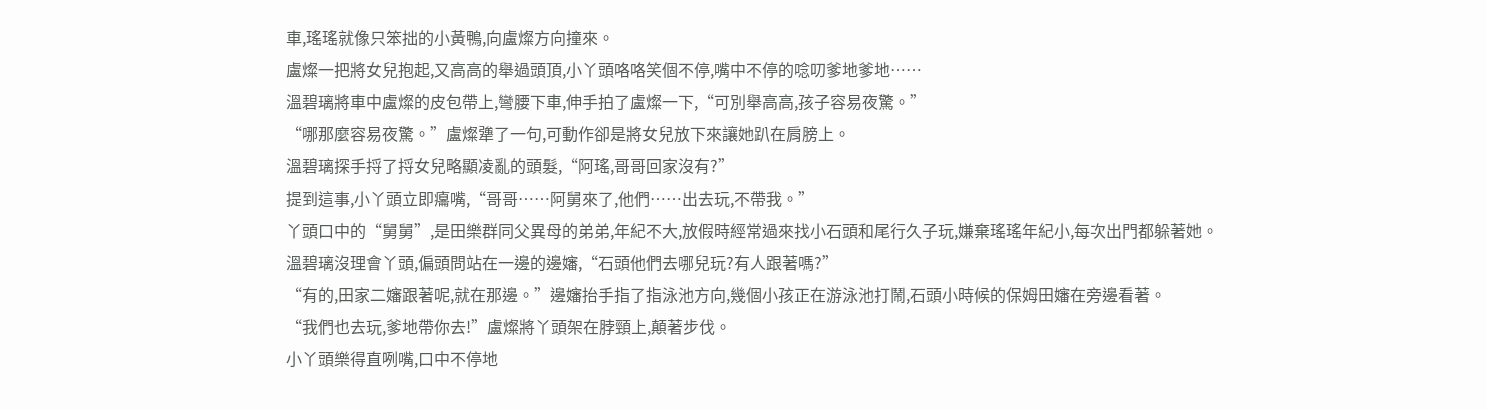車,瑤瑤就像只笨拙的小黃鴨,向盧燦方向撞來。
盧燦一把將女兒抱起,又高高的舉過頭頂,小丫頭咯咯笑個不停,嘴中不停的唸叨爹地爹地……
溫碧璃將車中盧燦的皮包帶上,彎腰下車,伸手拍了盧燦一下,“可別舉高高,孩子容易夜驚。”
“哪那麼容易夜驚。”盧燦犟了一句,可動作卻是將女兒放下來讓她趴在肩膀上。
溫碧璃探手捋了捋女兒略顯凌亂的頭髮,“阿瑤,哥哥回家沒有?”
提到這事,小丫頭立即癟嘴,“哥哥……阿舅來了,他們……出去玩,不帶我。”
丫頭口中的“舅舅”,是田樂群同父異母的弟弟,年紀不大,放假時經常過來找小石頭和尾行久子玩,嫌棄瑤瑤年紀小,每次出門都躲著她。
溫碧璃沒理會丫頭,偏頭問站在一邊的邊嬸,“石頭他們去哪兒玩?有人跟著嗎?”
“有的,田家二嬸跟著呢,就在那邊。”邊嬸抬手指了指泳池方向,幾個小孩正在游泳池打鬧,石頭小時候的保姆田嬸在旁邊看著。
“我們也去玩,爹地帶你去!”盧燦將丫頭架在脖頸上,顛著步伐。
小丫頭樂得直咧嘴,口中不停地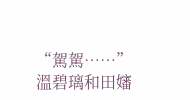“駕駕……”
溫碧璃和田嬸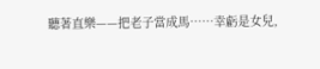聽著直樂——把老子當成馬……幸虧是女兒,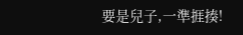要是兒子,一準捱揍!